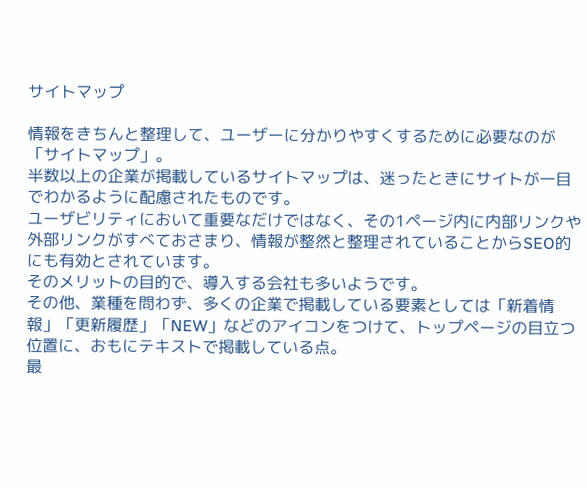サイトマップ

情報をきちんと整理して、ユーザーに分かりやすくするために必要なのが「サイトマップ」。
半数以上の企業が掲載しているサイトマップは、迷ったときにサイトが一目でわかるように配慮されたものです。
ユーザビリティにおいて重要なだけではなく、その1ページ内に内部リンクや外部リンクがすべておさまり、情報が整然と整理されていることからSEO的にも有効とされています。
そのメリットの目的で、導入する会社も多いようです。
その他、業種を問わず、多くの企業で掲載している要素としては「新着情報」「更新履歴」「NEW」などのアイコンをつけて、トップページの目立つ位置に、おもにテキストで掲載している点。
最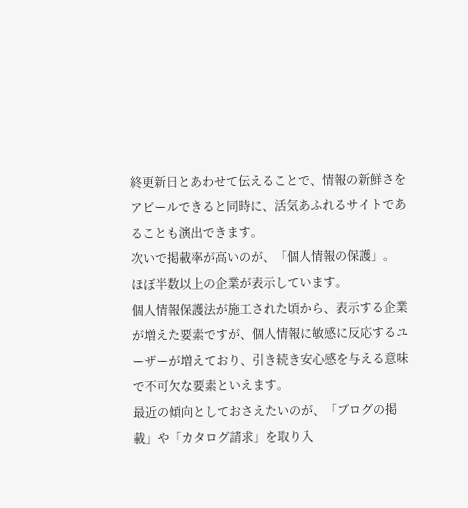終更新日とあわせて伝えることで、情報の新鮮さをアピールできると同時に、活気あふれるサイトであることも演出できます。
次いで掲載率が高いのが、「個人情報の保護」。
ほぼ半数以上の企業が表示しています。
個人情報保護法が施工された頃から、表示する企業が増えた要素ですが、個人情報に敏感に反応するユーザーが増えており、引き続き安心感を与える意味で不可欠な要素といえます。
最近の傾向としておさえたいのが、「ブログの掲載」や「カタログ請求」を取り入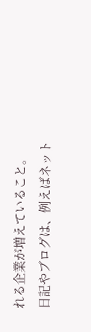れる企業が増えていること。
日記やブログは、例えばネット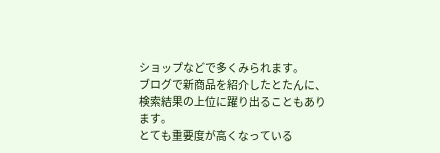ショップなどで多くみられます。
ブログで新商品を紹介したとたんに、検索結果の上位に躍り出ることもあります。
とても重要度が高くなっている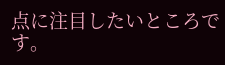点に注目したいところです。